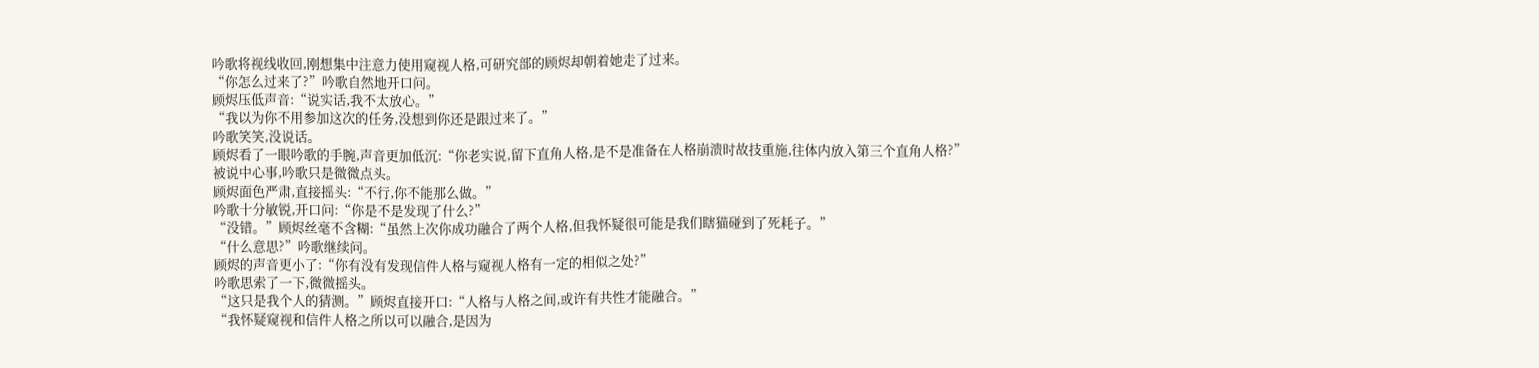吟歌将视线收回,刚想集中注意力使用窥视人格,可研究部的顾烬却朝着她走了过来。
“你怎么过来了?”吟歌自然地开口问。
顾烬压低声音:“说实话,我不太放心。”
“我以为你不用参加这次的任务,没想到你还是跟过来了。”
吟歌笑笑,没说话。
顾烬看了一眼吟歌的手腕,声音更加低沉:“你老实说,留下直角人格,是不是准备在人格崩溃时故技重施,往体内放入第三个直角人格?”
被说中心事,吟歌只是微微点头。
顾烬面色严肃,直接摇头:“不行,你不能那么做。”
吟歌十分敏锐,开口问:“你是不是发现了什么?”
“没错。”顾烬丝毫不含糊:“虽然上次你成功融合了两个人格,但我怀疑很可能是我们瞎猫碰到了死耗子。”
“什么意思?”吟歌继续问。
顾烬的声音更小了:“你有没有发现信件人格与窥视人格有一定的相似之处?”
吟歌思索了一下,微微摇头。
“这只是我个人的猜测。”顾烬直接开口:“人格与人格之间,或许有共性才能融合。”
“我怀疑窥视和信件人格之所以可以融合,是因为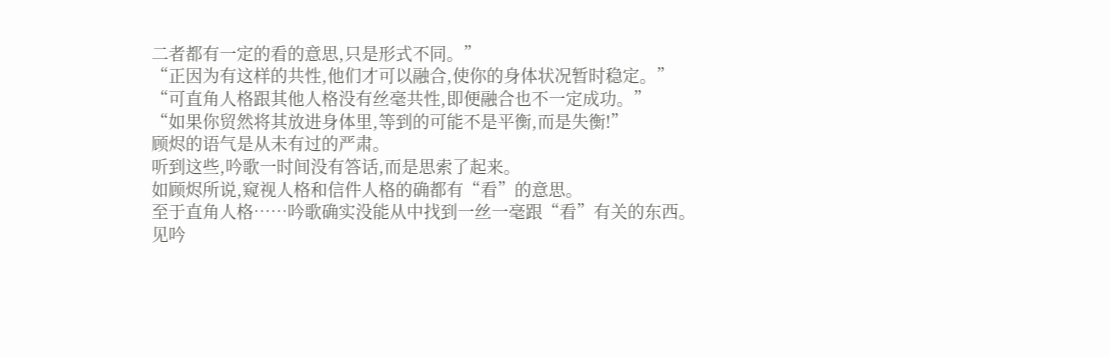二者都有一定的看的意思,只是形式不同。”
“正因为有这样的共性,他们才可以融合,使你的身体状况暂时稳定。”
“可直角人格跟其他人格没有丝毫共性,即便融合也不一定成功。”
“如果你贸然将其放进身体里,等到的可能不是平衡,而是失衡!”
顾烬的语气是从未有过的严肃。
听到这些,吟歌一时间没有答话,而是思索了起来。
如顾烬所说,窥视人格和信件人格的确都有“看”的意思。
至于直角人格……吟歌确实没能从中找到一丝一毫跟“看”有关的东西。
见吟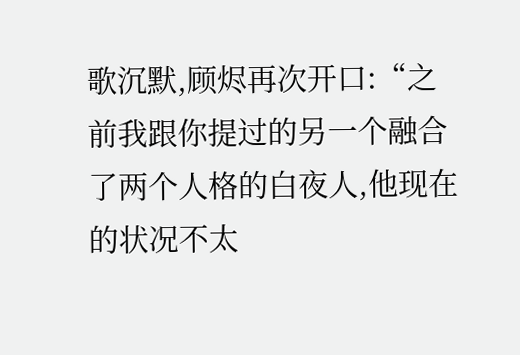歌沉默,顾烬再次开口:“之前我跟你提过的另一个融合了两个人格的白夜人,他现在的状况不太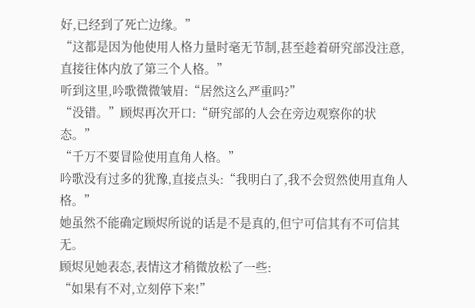好,已经到了死亡边缘。”
“这都是因为他使用人格力量时毫无节制,甚至趁着研究部没注意,直接往体内放了第三个人格。”
听到这里,吟歌微微皱眉:“居然这么严重吗?”
“没错。”顾烬再次开口:“研究部的人会在旁边观察你的状态。”
“千万不要冒险使用直角人格。”
吟歌没有过多的犹豫,直接点头:“我明白了,我不会贸然使用直角人格。”
她虽然不能确定顾烬所说的话是不是真的,但宁可信其有不可信其无。
顾烬见她表态,表情这才稍微放松了一些:
“如果有不对,立刻停下来!”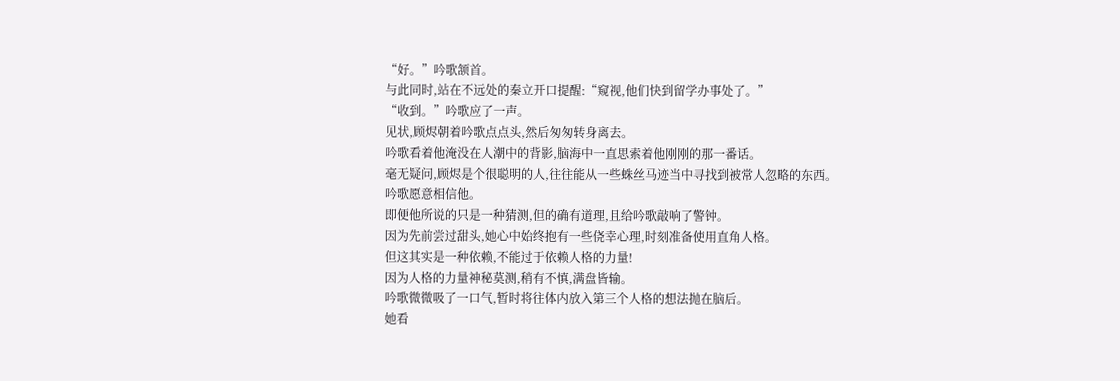“好。”吟歌颔首。
与此同时,站在不远处的秦立开口提醒:“窥视,他们快到留学办事处了。”
“收到。”吟歌应了一声。
见状,顾烬朝着吟歌点点头,然后匆匆转身离去。
吟歌看着他淹没在人潮中的背影,脑海中一直思索着他刚刚的那一番话。
毫无疑问,顾烬是个很聪明的人,往往能从一些蛛丝马迹当中寻找到被常人忽略的东西。
吟歌愿意相信他。
即便他所说的只是一种猜测,但的确有道理,且给吟歌敲响了警钟。
因为先前尝过甜头,她心中始终抱有一些侥幸心理,时刻准备使用直角人格。
但这其实是一种依赖,不能过于依赖人格的力量!
因为人格的力量神秘莫测,稍有不慎,满盘皆输。
吟歌微微吸了一口气,暂时将往体内放入第三个人格的想法抛在脑后。
她看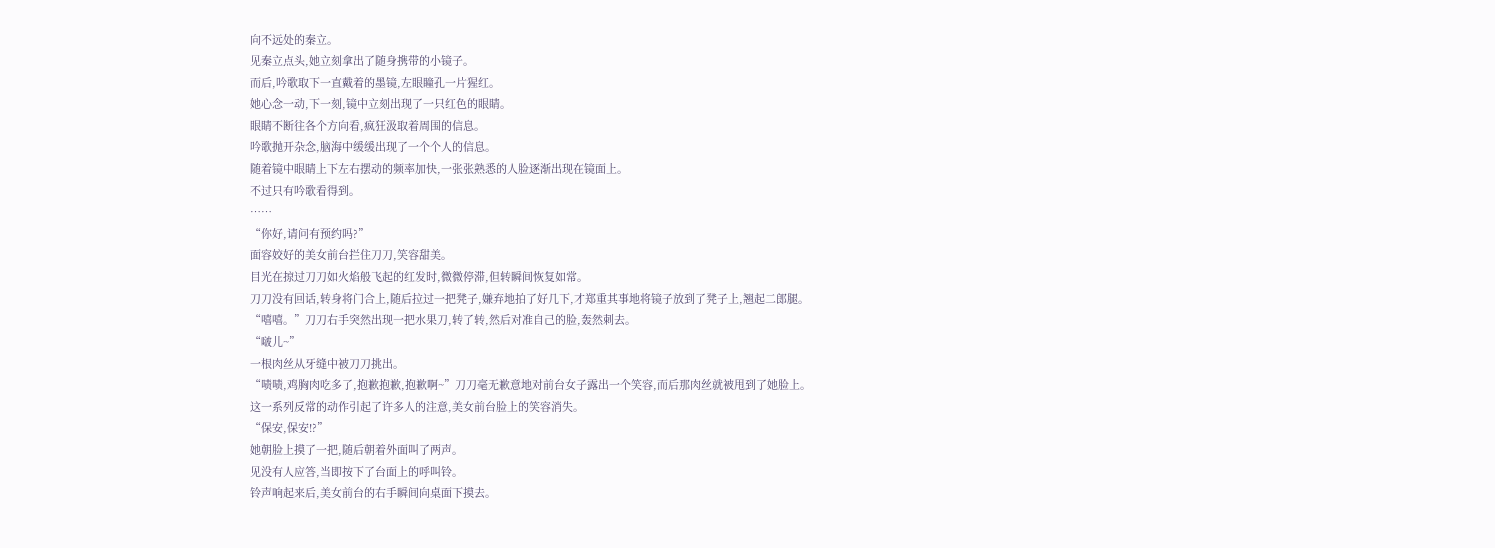向不远处的秦立。
见秦立点头,她立刻拿出了随身携带的小镜子。
而后,吟歌取下一直戴着的墨镜,左眼瞳孔一片猩红。
她心念一动,下一刻,镜中立刻出现了一只红色的眼睛。
眼睛不断往各个方向看,疯狂汲取着周围的信息。
吟歌抛开杂念,脑海中缓缓出现了一个个人的信息。
随着镜中眼睛上下左右摆动的频率加快,一张张熟悉的人脸逐渐出现在镜面上。
不过只有吟歌看得到。
……
“你好,请问有预约吗?”
面容姣好的美女前台拦住刀刀,笑容甜美。
目光在掠过刀刀如火焰般飞起的红发时,微微停滞,但转瞬间恢复如常。
刀刀没有回话,转身将门合上,随后拉过一把凳子,嫌弃地拍了好几下,才郑重其事地将镜子放到了凳子上,翘起二郎腿。
“嘻嘻。”刀刀右手突然出现一把水果刀,转了转,然后对准自己的脸,轰然刺去。
“啵儿~”
一根肉丝从牙缝中被刀刀挑出。
“啧啧,鸡胸肉吃多了,抱歉抱歉,抱歉啊~”刀刀毫无歉意地对前台女子露出一个笑容,而后那肉丝就被甩到了她脸上。
这一系列反常的动作引起了许多人的注意,美女前台脸上的笑容消失。
“保安,保安!?”
她朝脸上摸了一把,随后朝着外面叫了两声。
见没有人应答,当即按下了台面上的呼叫铃。
铃声响起来后,美女前台的右手瞬间向桌面下摸去。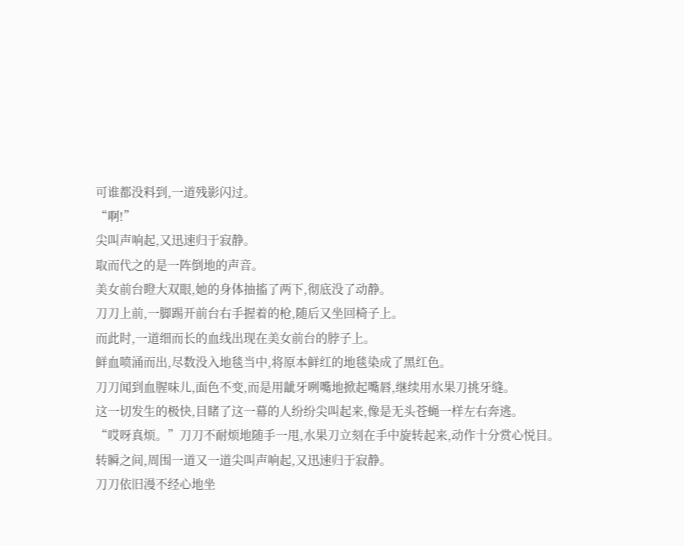可谁都没料到,一道残影闪过。
“啊!”
尖叫声响起,又迅速归于寂静。
取而代之的是一阵倒地的声音。
美女前台瞪大双眼,她的身体抽搐了两下,彻底没了动静。
刀刀上前,一脚踢开前台右手握着的枪,随后又坐回椅子上。
而此时,一道细而长的血线出现在美女前台的脖子上。
鲜血喷涌而出,尽数没入地毯当中,将原本鲜红的地毯染成了黑红色。
刀刀闻到血腥味儿,面色不变,而是用龇牙咧嘴地掀起嘴唇,继续用水果刀挑牙缝。
这一切发生的极快,目睹了这一幕的人纷纷尖叫起来,像是无头苍蝇一样左右奔逃。
“哎呀真烦。”刀刀不耐烦地随手一甩,水果刀立刻在手中旋转起来,动作十分赏心悦目。
转瞬之间,周围一道又一道尖叫声响起,又迅速归于寂静。
刀刀依旧漫不经心地坐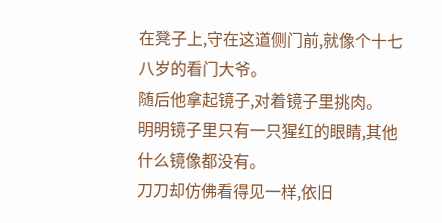在凳子上,守在这道侧门前,就像个十七八岁的看门大爷。
随后他拿起镜子,对着镜子里挑肉。
明明镜子里只有一只猩红的眼睛,其他什么镜像都没有。
刀刀却仿佛看得见一样,依旧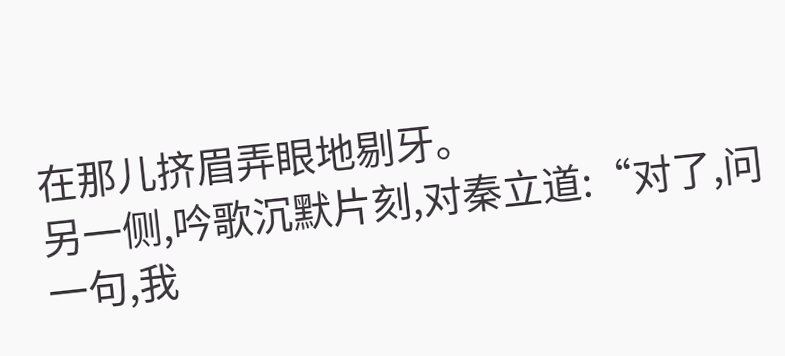在那儿挤眉弄眼地剔牙。
另一侧,吟歌沉默片刻,对秦立道:“对了,问一句,我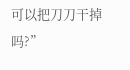可以把刀刀干掉吗?”